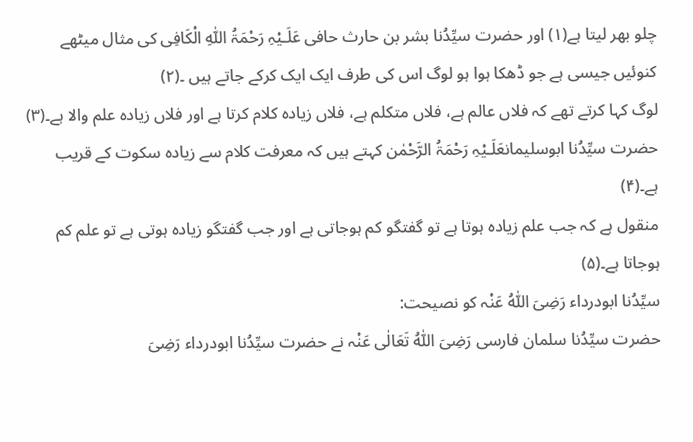چلو بھر لیتا ہے(۱) اور حضرت سیِّدُنا بشر بن حارث حافی عَلَـیْہِ رَحْمَۃُ اللّٰہِ الْکَافِی کی مثال میٹھے کنوئیں جیسی ہے جو ڈھکا ہوا ہو لوگ اس کی طرف ایک ایک کرکے جاتے ہیں ۔(۲)
لوگ کہا کرتے تھے کہ فلاں عالم ہے، فلاں متکلم ہے، فلاں زیادہ کلام کرتا ہے اور فلاں زیادہ علم والا ہے۔(۳)
حضرت سیِّدُنا ابوسلیمانعَلَـیْہِ رَحْمَۃُ الرَّحْمٰن کہتے ہیں کہ معرفت کلام سے زیادہ سکوت کے قریب ہے۔(۴)
منقول ہے کہ جب علم زیادہ ہوتا ہے تو گفتگو کم ہوجاتی ہے اور جب گفتگو زیادہ ہوتی ہے تو علم کم ہوجاتا ہے۔(۵)
سیِّدُنا ابودرداء رَضِیَ اللّٰہُ عَنْہ کو نصیحت:
حضرت سیِّدُنا سلمان فارسی رَضِیَ اللّٰہُ تَعَالٰی عَنْہ نے حضرت سیِّدُنا ابودرداء رَضِیَ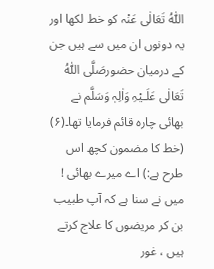اللّٰہُ تَعَالٰی عَنْہ کو خط لکھا اور یہ دونوں ان میں سے ہیں جن کے درمیان حضورصَلَّی اللّٰہُ تَعَالٰی عَلَـیْہِ وَاٰلِہٖ وَسَلَّم نے بھائی چارہ قائم فرمایا تھا۔(۶) (خط کا مضمون کچھ اس طرح ہے:) اے میرے بھائی ! میں نے سنا ہے کہ آپ طبیب بن کر مریضوں کا علاج کرتے ہیں ، غور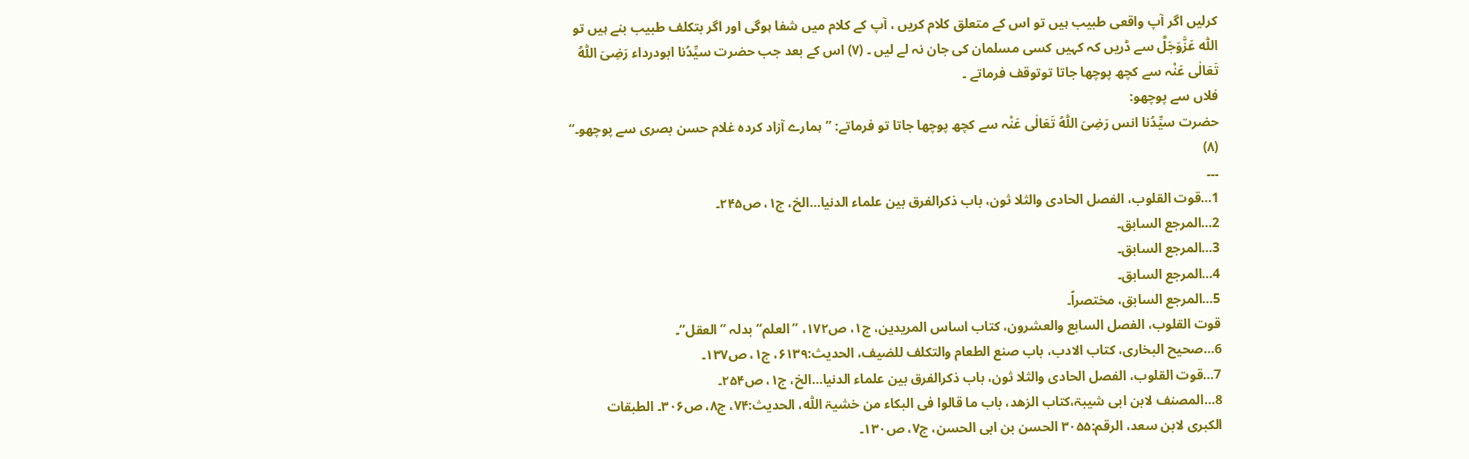کرلیں اگر آپ واقعی طبیب ہیں تو اس کے متعلق کلام کریں ، آپ کے کلام میں شفا ہوگی اور اگر بتکلف طبیب بنے ہیں تو اللّٰہ عَزَّوَجَلَّ سے ڈریں کہ کہیں کسی مسلمان کی جان نہ لے لیں ۔ (۷) اس کے بعد جب حضرت سیِّدُنا ابودرداء رَضِیَ اللّٰہُ تَعَالٰی عَنْہ سے کچھ پوچھا جاتا توتوقف فرماتے ۔
فلاں سے پوچھو:
حضرت سیِّدُنا انس رَضِیَ اللّٰہُ تَعَالٰی عَنْہ سے کچھ پوچھا جاتا تو فرماتے: ’’ہمارے آزاد کردہ غلام حسن بصری سے پوچھو۔‘‘ (۸)
۔۔۔
1…قوت القلوب، الفصل الحادی والثلا ثون، باب ذکرالفرق بین علماء الدنیا…الخ، ج۱، ص۲۴۵۔
2…المرجع السابق۔
3…المرجع السابق۔
4…المرجع السابق۔
5…المرجع السابق، مختصراً۔
قوت القلوب، الفصل السابع والعشرون، کتاب اساس المریدین، ج۱، ص۱۷۲، ’’العلم‘‘ بدلہ ’’العقل‘‘۔
6…صحیح البخاری، کتاب الادب، باب صنع الطعام والتکلف للضیف، الحدیث:۶۱۳۹، ج۱، ص۱۳۷۔
7…قوت القلوب، الفصل الحادی والثلا ثون، باب ذکرالفرق بین علماء الدنیا…الخ، ج۱، ص۲۵۴۔
8…المصنف لابن ابی شیبۃ،کتاب الزھد، باب ما قالوا فی البکاء من خشیۃ اللّٰہ، الحدیث:۷۴، ج۸، ص۳۰۶۔ الطبقات الکبری لابن سعد، الرقم:۳۰۵۵ الحسن بن ابی الحسن، ج۷، ص۱۳۰۔